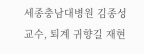세종충남대병원 김종성 교수, 퇴계 귀향길 재현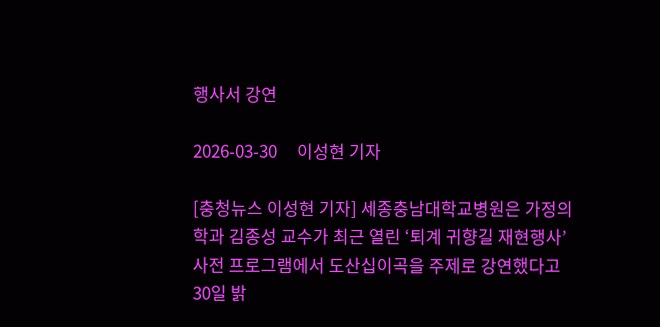행사서 강연

2026-03-30     이성현 기자

[충청뉴스 이성현 기자] 세종충남대학교병원은 가정의학과 김종성 교수가 최근 열린 ‘퇴계 귀향길 재현행사’ 사전 프로그램에서 도산십이곡을 주제로 강연했다고 30일 밝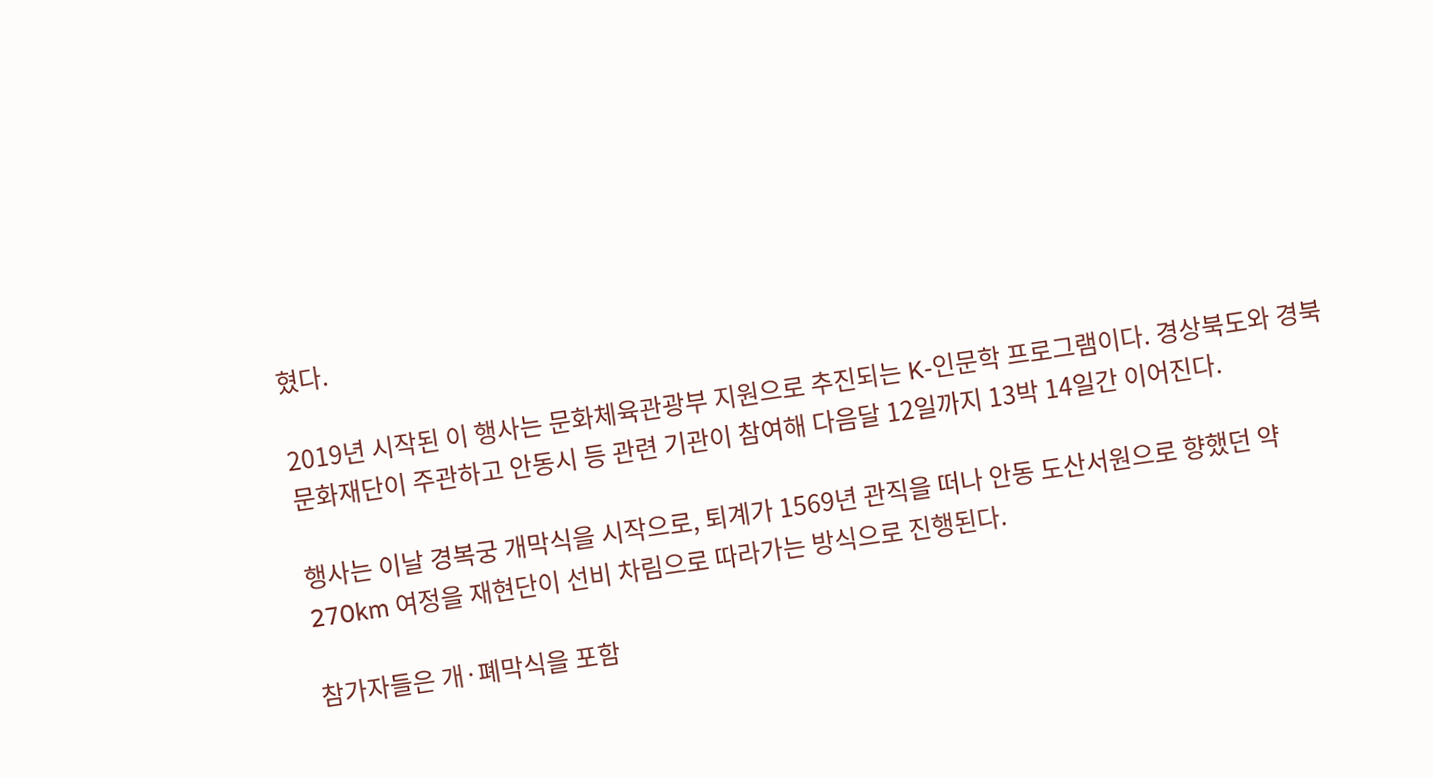혔다.

2019년 시작된 이 행사는 문화체육관광부 지원으로 추진되는 K-인문학 프로그램이다. 경상북도와 경북문화재단이 주관하고 안동시 등 관련 기관이 참여해 다음달 12일까지 13박 14일간 이어진다.

행사는 이날 경복궁 개막식을 시작으로, 퇴계가 1569년 관직을 떠나 안동 도산서원으로 향했던 약 270km 여정을 재현단이 선비 차림으로 따라가는 방식으로 진행된다.

참가자들은 개·폐막식을 포함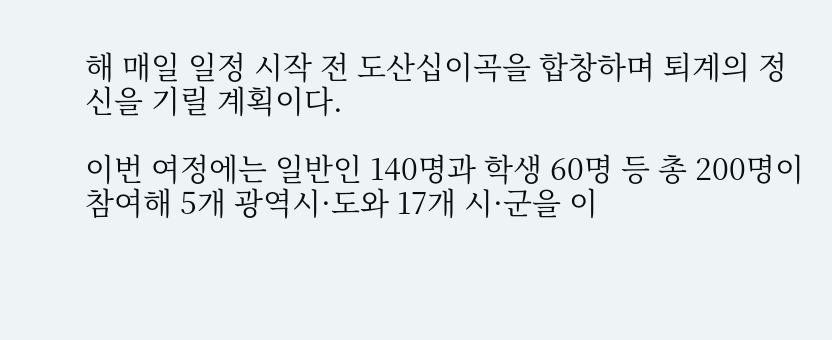해 매일 일정 시작 전 도산십이곡을 합창하며 퇴계의 정신을 기릴 계획이다.

이번 여정에는 일반인 140명과 학생 60명 등 총 200명이 참여해 5개 광역시·도와 17개 시·군을 이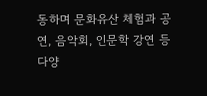동하며 문화유산 체험과 공연, 음악회, 인문학 강연 등 다양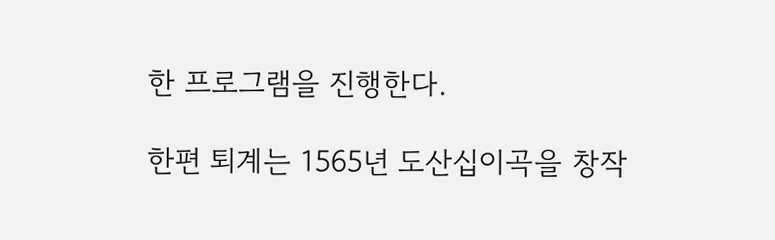한 프로그램을 진행한다.

한편 퇴계는 1565년 도산십이곡을 창작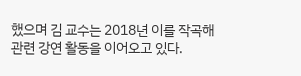했으며 김 교수는 2018년 이를 작곡해 관련 강연 활동을 이어오고 있다.